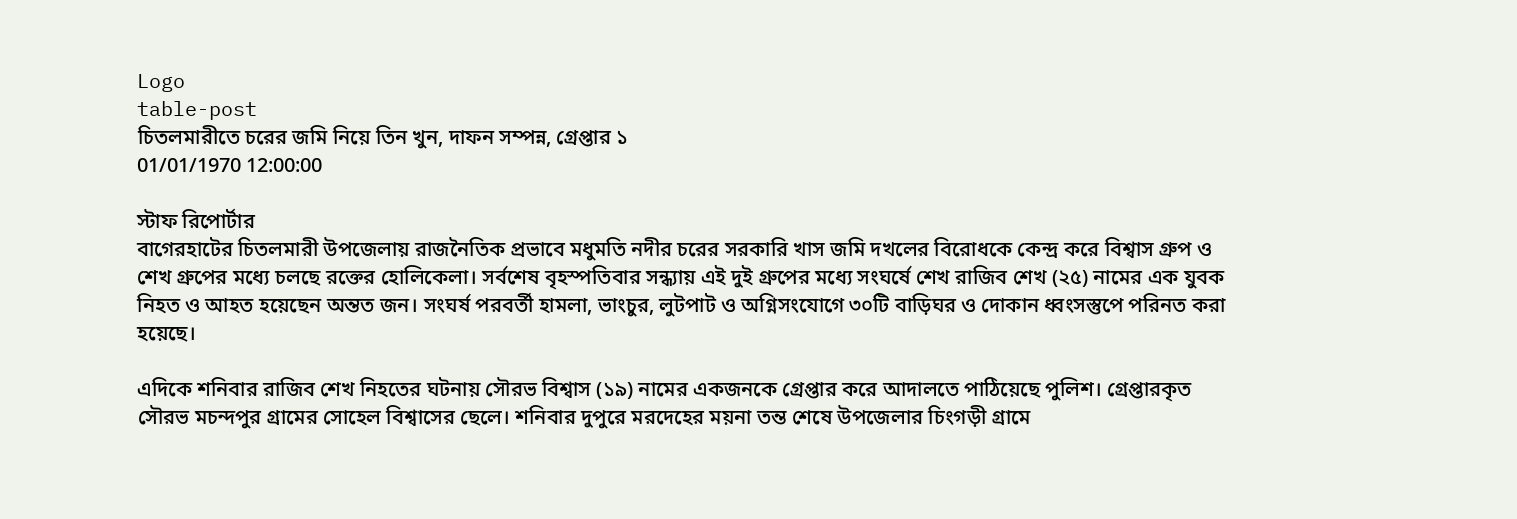Logo
table-post
চিতলমারীতে চরের জমি নিয়ে তিন খুন, দাফন সম্পন্ন, গ্রেপ্তার ১
01/01/1970 12:00:00

স্টাফ রিপোর্টার
বাগেরহাটের চিতলমারী উপজেলায় রাজনৈতিক প্রভাবে মধুমতি নদীর চরের সরকারি খাস জমি দখলের বিরোধকে কেন্দ্র করে বিশ্বাস গ্রুপ ও শেখ গ্রুপের মধ্যে চলছে রক্তের হোলিকেলা। সর্বশেষ বৃহস্পতিবার সন্ধ্যায় এই দুই গ্রুপের মধ্যে সংঘর্ষে শেখ রাজিব শেখ (২৫) নামের এক যুবক নিহত ও আহত হয়েছেন অন্তত জন। সংঘর্ষ পরবর্তী হামলা, ভাংচুর, লুটপাট ও অগ্নিসংযোগে ৩০টি বাড়িঘর ও দোকান ধ্বংসস্তুপে পরিনত করা হয়েছে।

এদিকে শনিবার রাজিব শেখ নিহতের ঘটনায় সৌরভ বিশ্বাস (১৯) নামের একজনকে গ্রেপ্তার করে আদালতে পাঠিয়েছে পুলিশ। গ্রেপ্তারকৃত সৌরভ মচন্দপুর গ্রামের সোহেল বিশ্বাসের ছেলে। শনিবার দুপুরে মরদেহের ময়না তন্ত শেষে উপজেলার চিংগড়ী গ্রামে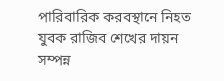পারিবারিক করবস্থানে নিহত যুবক রাজিব শেখের দায়ন সম্পন্ন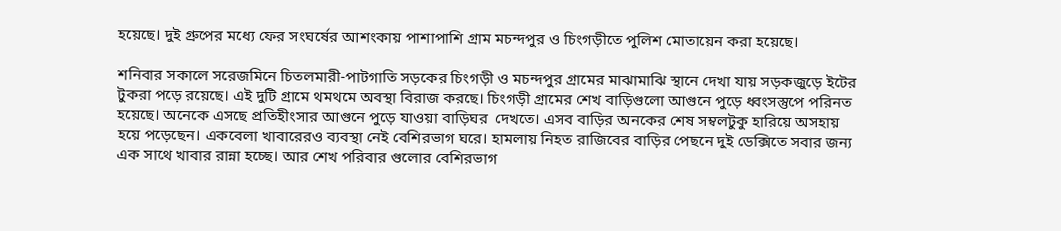হয়েছে। দুই গ্রুপের মধ্যে ফের সংঘর্ষের আশংকায় পাশাপাশি গ্রাম মচন্দপুর ও চিংগড়ীতে পুলিশ মোতায়েন করা হয়েছে।

শনিবার সকালে সরেজমিনে চিতলমারী-পাটগাতি সড়কের চিংগড়ী ও মচন্দপুর গ্রামের মাঝামাঝি স্থানে দেখা যায় সড়কজুড়ে ইটের টুকরা পড়ে রয়েছে। এই দুটি গ্রামে থমথমে অবস্থা বিরাজ করছে। চিংগড়ী গ্রামের শেখ বাড়িগুলো আগুনে পুড়ে ধ্বংসস্তুপে পরিনত হয়েছে। অনেকে এসছে প্রতিহীংসার আগুনে পুড়ে যাওয়া বাড়িঘর  দেখতে। এসব বাড়ির অনকের শেষ সম্বলটুকু হারিয়ে অসহায় হয়ে পড়েছেন। একবেলা খাবারেরও ব্যবস্থা নেই বেশিরভাগ ঘরে। হামলায় নিহত রাজিবের বাড়ির পেছনে দুই ডেক্সিতে সবার জন্য এক সাথে খাবার রান্না হচ্ছে। আর শেখ পরিবার গুলোর বেশিরভাগ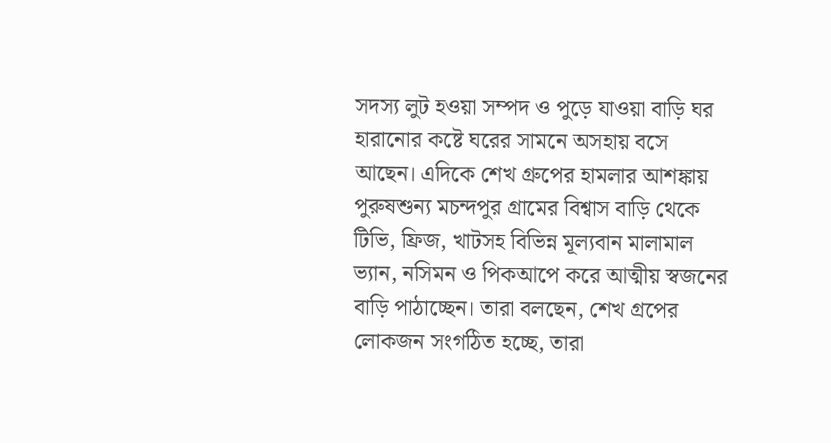সদস্য লুট হওয়া সম্পদ ও পুড়ে যাওয়া বাড়ি ঘর হারানোর কষ্টে ঘরের সামনে অসহায় বসে আছেন। এদিকে শেখ গ্রুপের হামলার আশঙ্কায় পুরুষশুন্য মচন্দপুর গ্রামের বিশ্বাস বাড়ি থেকে টিভি, ফ্রিজ, খাটসহ বিভিন্ন মূল্যবান মালামাল ভ্যান, নসিমন ও পিকআপে করে আত্মীয় স্বজনের বাড়ি পাঠাচ্ছেন। তারা বলছেন, শেখ গ্রপের লোকজন সংগঠিত হচ্ছে, তারা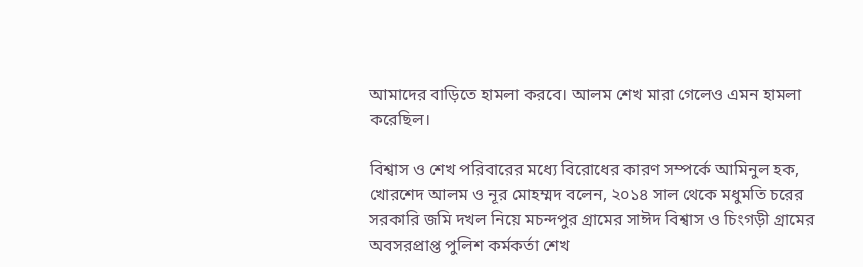আমাদের বাড়িতে হামলা করবে। আলম শেখ মারা গেলেও এমন হামলা করেছিল।

বিশ্বাস ও শেখ পরিবারের মধ্যে বিরোধের কারণ সম্পর্কে আমিনুল হক, খোরশেদ আলম ও নূর মোহম্মদ বলেন, ২০১৪ সাল থেকে মধুমতি চরের সরকারি জমি দখল নিয়ে মচন্দপুর গ্রামের সাঈদ বিশ্বাস ও চিংগড়ী গ্রামের অবসরপ্রাপ্ত পুলিশ কর্মকর্তা শেখ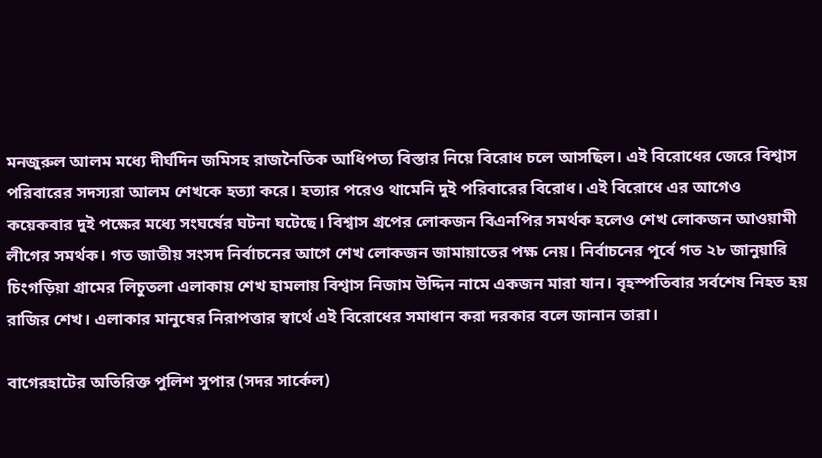মনজুরুল আলম মধ্যে দীর্ঘদিন জমিসহ রাজনৈতিক আধিপত্য বিস্তার নিয়ে বিরোধ চলে আসছিল। এই বিরোধের জেরে বিশ্বাস পরিবারের সদস্যরা আলম শেখকে হত্যা করে। হত্যার পরেও থামেনি দুই পরিবারের বিরোধ। এই বিরোধে এর আগেও কয়েকবার দুই পক্ষের মধ্যে সংঘর্ষের ঘটনা ঘটেছে। বিশ্বাস গ্রপের লোকজন বিএনপির সমর্থক হলেও শেখ লোকজন আওয়ামী লীগের সমর্থক। গত জাতীয় সংসদ নির্বাচনের আগে শেখ লোকজন জামায়াতের পক্ষ নেয়। নির্বাচনের পূর্বে গত ২৮ জানুয়ারি চিংগড়িয়া গ্রামের লিচুতলা এলাকায় শেখ হামলায় বিশ্বাস নিজাম উদ্দিন নামে একজন মারা যান। বৃহস্পতিবার সর্বশেষ নিহত হয় রাজির শেখ। এলাকার মানুষের নিরাপত্তার স্বার্থে এই বিরোধের সমাধান করা দরকার বলে জানান তারা।

বাগেরহাটের অতিরিক্ত পুলিশ সুপার (সদর সার্কেল)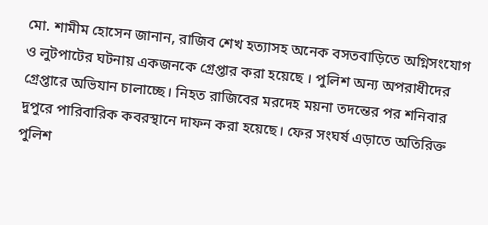মো. শামীম হোসেন জানান, রাজিব শেখ হত্যাসহ অনেক বসতবাড়িতে অগ্নিসংযোগ ও লুটপাটের ঘটনায় একজনকে গ্রেপ্তার করা হয়েছে । পুলিশ অন্য অপরাধীদের গ্রেপ্তারে অভিযান চালাচ্ছে। নিহত রাজিবের মরদেহ ময়না তদন্তের পর শনিবার দুপুরে পারিবারিক কবরস্থানে দাফন করা হয়েছে। ফের সংঘর্ষ এড়াতে অতিরিক্ত পুলিশ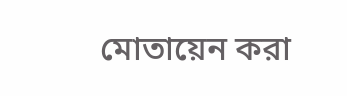মোতায়েন করা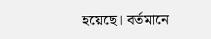হয়েছে। বর্তমানে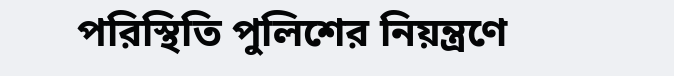পরিস্থিতি পুলিশের নিয়ন্ত্রণে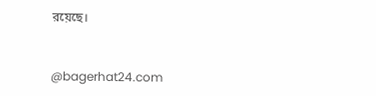রয়েছে।


@bagerhat24.com